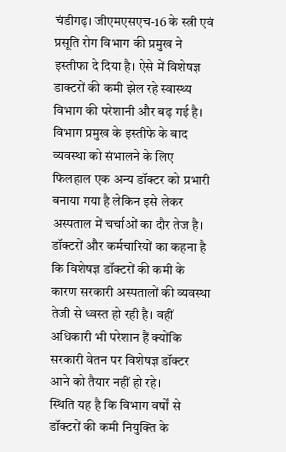चंडीगढ़। जीएमएसएच-16 के स्त्री एवं प्रसूति रोग विभाग की प्रमुख ने इस्तीफा दे दिया है। ऐसे में विशेषज्ञ डाक्टरों की कमी झेल रहे स्वास्थ्य विभाग की परेशानी और बढ़ गई है। विभाग प्रमुख के इस्तीफे के बाद व्यवस्था को संभालने के लिए फिलहाल एक अन्य डॉक्टर को प्रभारी बनाया गया है लेकिन इसे लेकर अस्पताल में चर्चाओं का दौर तेज है। डॉक्टरों और कर्मचारियों का कहना है कि विशेषज्ञ डॉक्टरों की कमी के कारण सरकारी अस्पतालों की व्यवस्था तेजी से ध्वस्त हो रही है। वहीं अधिकारी भी परेशान हैं क्योंकि सरकारी वेतन पर विशेषज्ञ डॉक्टर आने को तैयार नहीं हो रहे।
स्थिति यह है कि विभाग वर्षों से डॉक्टरों की कमी नियुक्ति के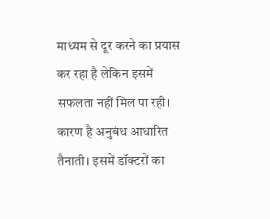माध्यम से दूर करने का प्रयास कर रहा है लेकिन इसमें सफलता नहीं मिल पा रही। कारण है अनुबंध आधारित तैनाती। इसमें डॉक्टरों का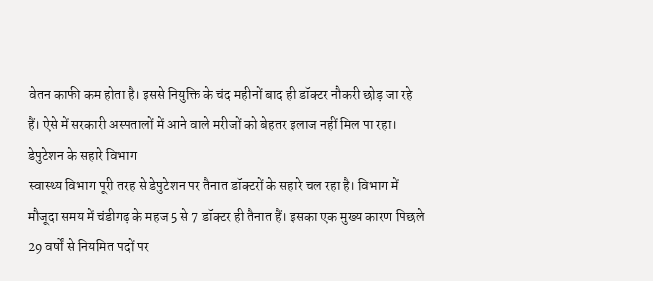वेतन काफी कम होता है। इससे नियुक्ति के चंद महीनों बाद ही डॉक्टर नौकरी छोड़ जा रहे हैं। ऐसे में सरकारी अस्पतालों में आने वाले मरीजों को बेहतर इलाज नहीं मिल पा रहा।
डेपुटेशन के सहारे विभाग
स्वास्थ्य विभाग पूरी तरह से डेपुटेशन पर तैनात डॉक्टरों के सहारे चल रहा है। विभाग में मौजूदा समय में चंडीगढ़ के महज 5 से 7 डॉक्टर ही तैनात हैं। इसका एक मुख्य कारण पिछले 29 वर्षों से नियमित पदों पर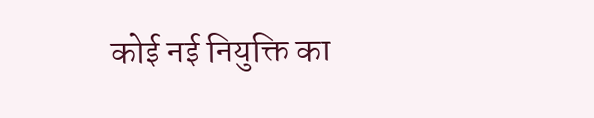कोई नई नियुक्ति का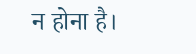न होना है।